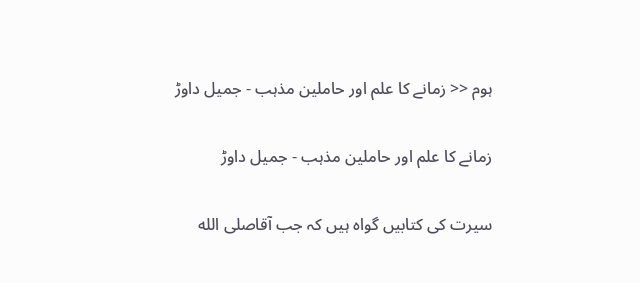ہوم << زمانے کا علم اور حاملین مذہب - جمیل داوڑ

زمانے کا علم اور حاملین مذہب - جمیل داوڑ

سیرت کی کتابیں گواہ ہیں کہ جب آقاصلى الله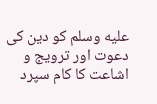عليه وسلم کو دین کی دعوت اور ترویج و اشاعت کا کام سپرد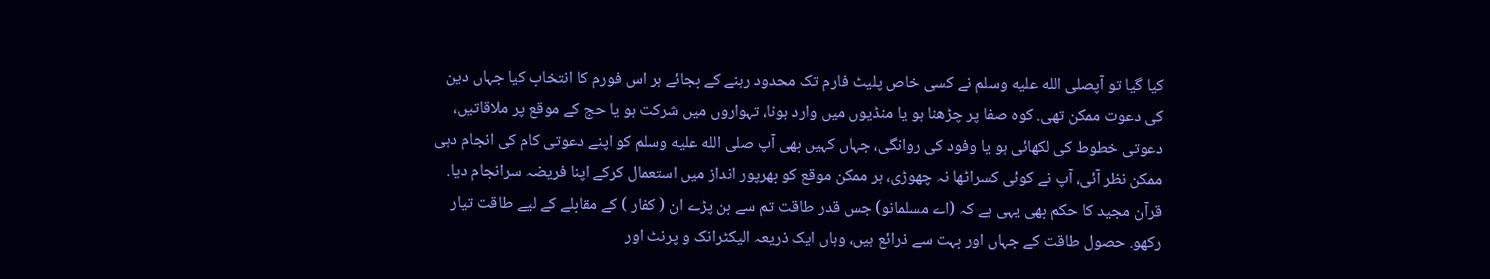کیا گیا تو آپصلى الله عليه وسلم نے کسی خاص پلیٹ فارم تک محدود رہنے کے بجائے ہر اس فورم کا انتخاب کیا جہاں دین کی دعوت ممکن تھی. کوہ صفا پر چڑھنا ہو یا منڈیوں میں وارد ہونا، تہواروں میں شرکت ہو یا حج کے موقع پر ملاقاتیں، دعوتی خطوط کی لکھائی ہو یا وفود کی روانگی، جہاں کہیں بھی آپ صلى الله عليه وسلم کو اپنے دعوتی کام کی انجام دہی ممکن نظر آئی، آپ نے کوئی کسراٹھا نہ چھوڑی، ہر ممکن موقع کو بھرپور انداز میں استعمال کرکے اپنا فریضہ سرانجام دیا.
قرآن مجید کا حکم بھی یہی ہے کہ (اے مسلمانو) جس قدر طاقت تم سے بن پڑے ان ( کفار ) کے مقابلے کے لیے طاقت تیار رکھو. حصول طاقت کے جہاں اور بہت سے ذرائع ہیں، وہاں ایک ذریعہ الیکٹرانک و پرنٹ اور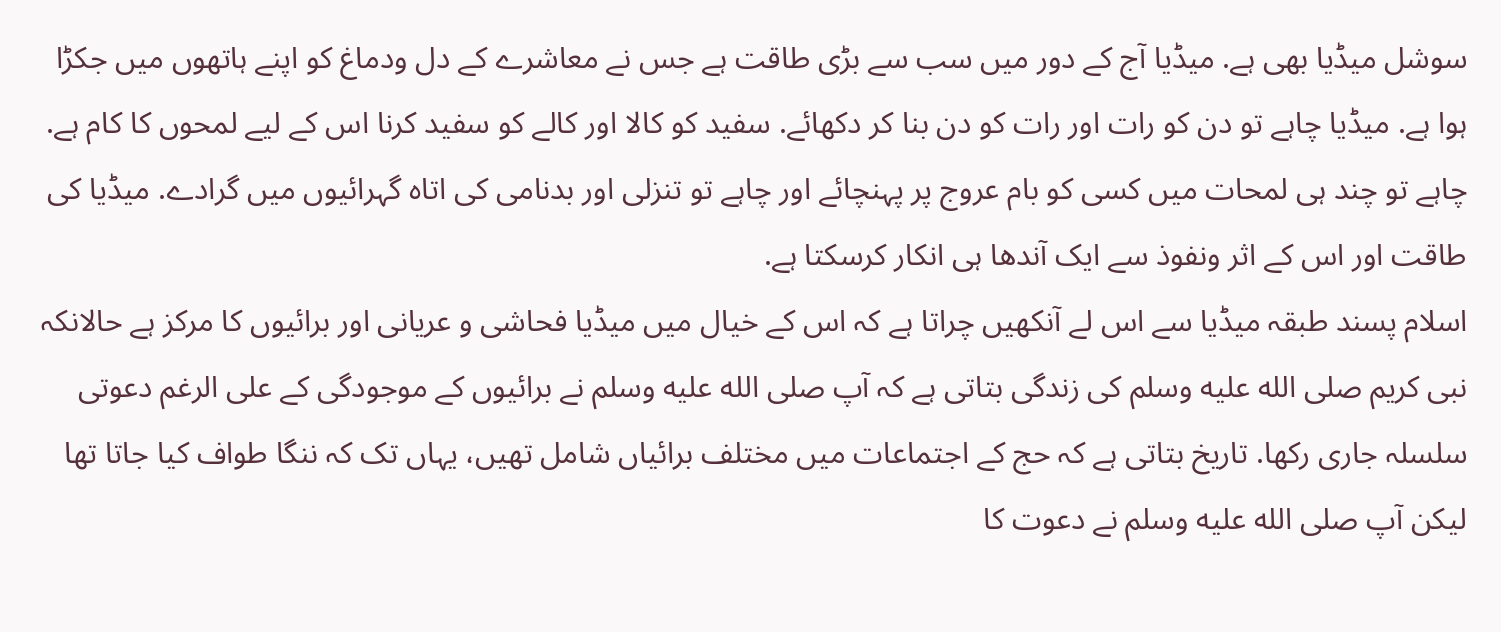سوشل میڈیا بھی ہے. میڈیا آج کے دور میں سب سے بڑی طاقت ہے جس نے معاشرے کے دل ودماغ کو اپنے ہاتھوں میں جکڑا ہوا ہے. میڈیا چاہے تو دن کو رات اور رات کو دن بنا کر دکھائے. سفید کو کالا اور کالے کو سفید کرنا اس کے لیے لمحوں کا کام ہے. چاہے تو چند ہی لمحات میں کسی کو بام عروج پر پہنچائے اور چاہے تو تنزلی اور بدنامی کی اتاہ گہرائیوں میں گرادے. میڈیا کی طاقت اور اس کے اثر ونفوذ سے ایک آندھا ہی انکار کرسکتا ہے.
اسلام پسند طبقہ میڈیا سے اس لے آنکھیں چراتا ہے کہ اس کے خیال میں میڈیا فحاشی و عریانی اور برائیوں کا مرکز ہے حالانکہ نبی کریم صلى الله عليه وسلم کی زندگی بتاتی ہے کہ آپ صلى الله عليه وسلم نے برائیوں کے موجودگی کے علی الرغم دعوتی سلسلہ جاری رکھا. تاریخ بتاتی ہے کہ حج کے اجتماعات میں مختلف برائیاں شامل تھیں، یہاں تک کہ ننگا طواف کیا جاتا تھا لیکن آپ صلى الله عليه وسلم نے دعوت کا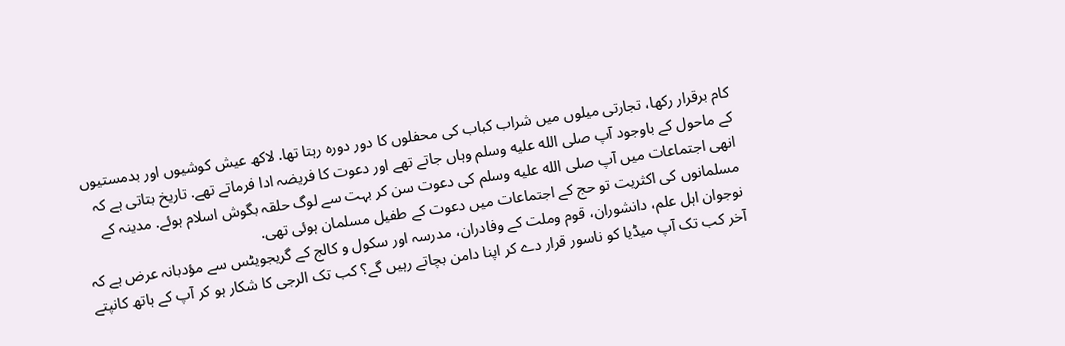کام برقرار رکھا، تجارتی میلوں میں شراب کباب کی محفلوں کا دور دورہ رہتا تھا. لاکھ عیش کوشیوں اور بدمستیوں کے ماحول کے باوجود آپ صلى الله عليه وسلم وہاں جاتے تھے اور دعوت کا فریضہ ادا فرماتے تھے. تاریخ بتاتی ہے کہ انھی اجتماعات میں آپ صلى الله عليه وسلم کی دعوت سن کر بہت سے لوگ حلقہ بگوش اسلام ہوئے. مدینہ کے مسلمانوں کی اکثریت تو حج کے اجتماعات میں دعوت کے طفیل مسلمان ہوئی تھی.
نوجوان اہل علم، دانشوران، قوم وملت کے وفادران، مدرسہ اور سکول و کالج کے گریجویٹس سے مؤدبانہ عرض ہے کہ آخر کب تک آپ میڈیا کو ناسور قرار دے کر اپنا دامن بچاتے رہیں گے؟ کب تک الرجی کا شکار ہو کر آپ کے ہاتھ کانپتے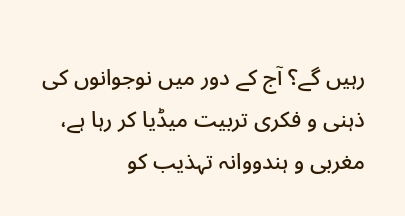رہیں گے؟ آج کے دور میں نوجوانوں کی ذہنی و فکری تربیت میڈیا کر رہا ہے، مغربی و ہندووانہ تہذیب کو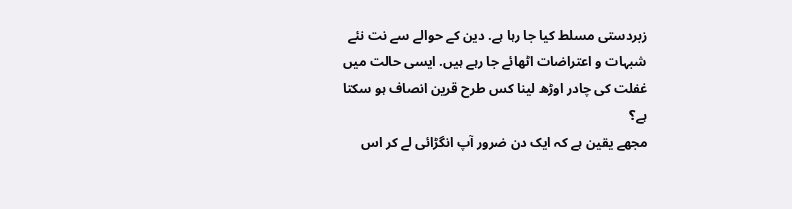زبردستی مسلط کیا جا رہا ہے. دین کے حوالے سے نت نئے شبہات و اعتراضات اٹھائے جا رہے ہیں. ایسی حالت میں غفلت کی چادر اوڑھ لینا کس طرح قرین انصاف ہو سکتا ہے؟
مجھے یقین ہے کہ ایک دن ضرور آپ انگڑائی لے کر اس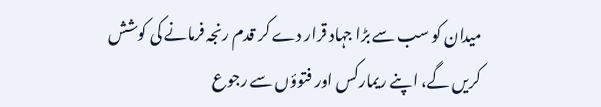میدان کو سب سے بڑا جہاد قرار دے کر قدم رنجہ فرمانے کی کوشش کریں گے، اپنے ریمارکس اور فتوؤں سے رجوع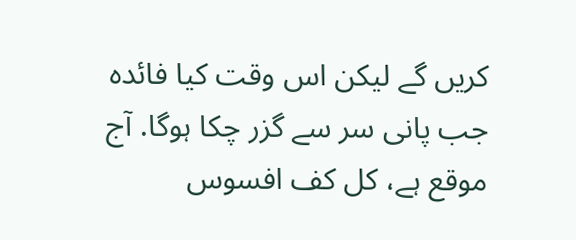کریں گے لیکن اس وقت کیا فائدہ جب پانی سر سے گزر چکا ہوگا. آج موقع ہے، کل کف افسوس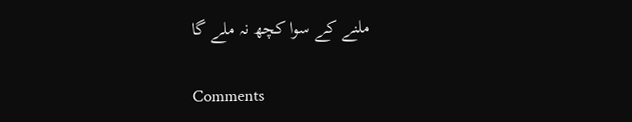ملنے کے سوا کچھ نہ ملے گا

Comments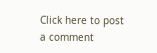Click here to post a comment